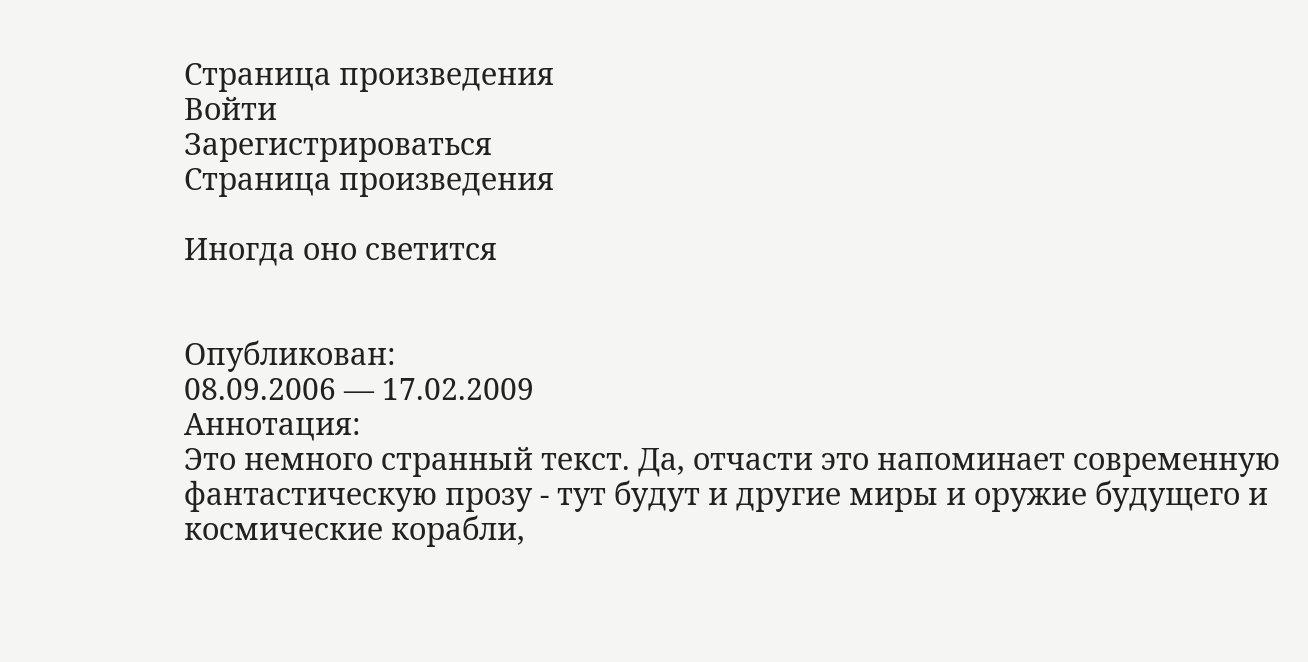Страница произведения
Войти
Зарегистрироваться
Страница произведения

Иногда оно светится


Опубликован:
08.09.2006 — 17.02.2009
Аннотация:
Это немного странный текст. Да, отчасти это напоминает современную фантастическую прозу - тут будут и другие миры и оружие будущего и космические корабли,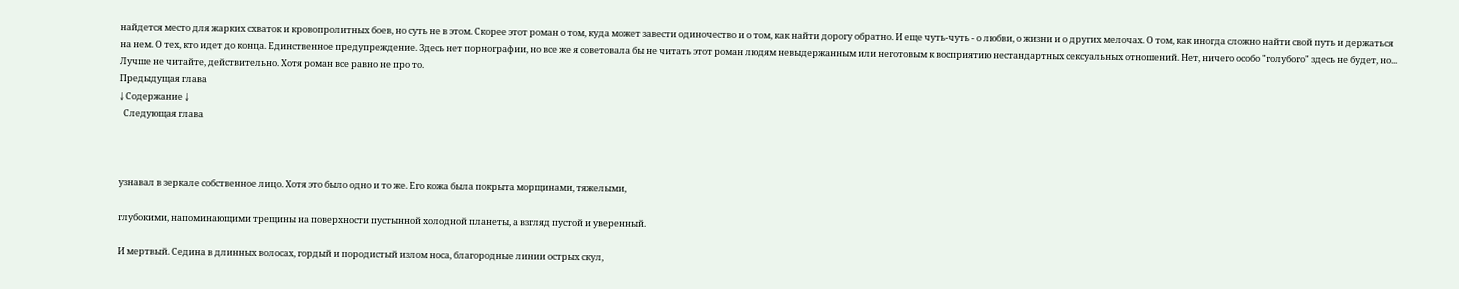найдется место для жарких схваток и кровопролитных боев, но суть не в этом. Скорее этот роман о том, куда может завести одиночество и о том, как найти дорогу обратно. И еще чуть-чуть - о любви, о жизни и о других мелочах. О том, как иногда сложно найти свой путь и держаться на нем. О тех, кто идет до конца. Единственное предупреждение. Здесь нет порнографии, но все же я советовала бы не читать этот роман людям невыдержанным или неготовым к восприятию нестандартных сексуальных отношений. Нет, ничего особо "голубого" здесь не будет, но... Лучше не читайте, действительно. Хотя роман все равно не про то.
Предыдущая глава
↓ Содержание ↓
  Следующая глава



узнавал в зеркале собственное лицо. Хотя это было одно и то же. Его кожа была покрыта морщинами, тяжелыми,

глубокими, напоминающими трещины на поверхности пустынной холодной планеты, а взгляд пустой и уверенный.

И мертвый. Седина в длинных волосах, гордый и породистый излом носа, благородные линии острых скул,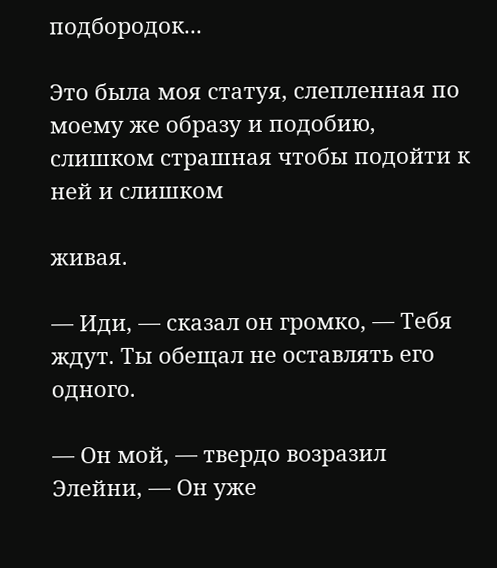подбородок...

Это была моя статуя, слепленная по моему же образу и подобию, слишком страшная чтобы подойти к ней и слишком

живая.

— Иди, — сказал он громко, — Тебя ждут. Ты обещал не оставлять его одного.

— Он мой, — твердо возразил Элейни, — Он уже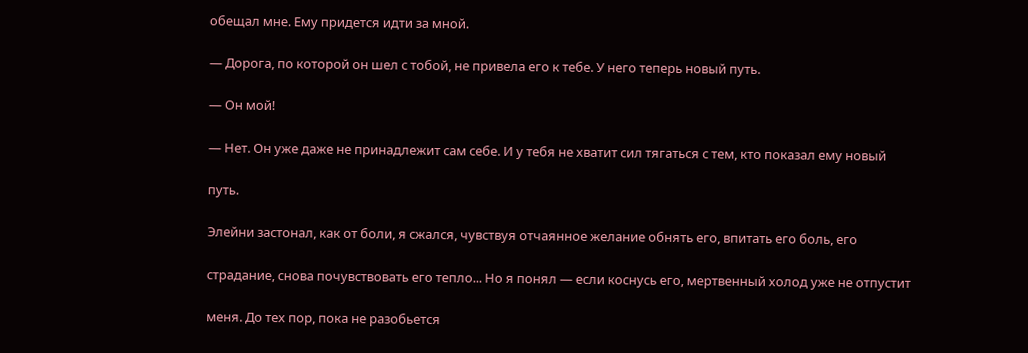обещал мне. Ему придется идти за мной.

— Дорога, по которой он шел с тобой, не привела его к тебе. У него теперь новый путь.

— Он мой!

— Нет. Он уже даже не принадлежит сам себе. И у тебя не хватит сил тягаться с тем, кто показал ему новый

путь.

Элейни застонал, как от боли, я сжался, чувствуя отчаянное желание обнять его, впитать его боль, его

страдание, снова почувствовать его тепло... Но я понял — если коснусь его, мертвенный холод уже не отпустит

меня. До тех пор, пока не разобьется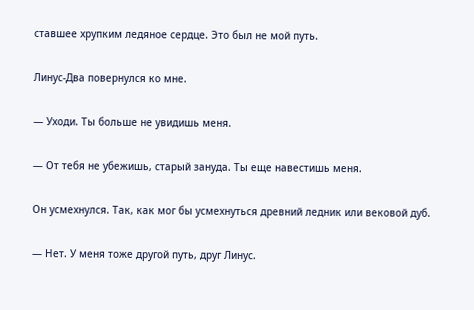ставшее хрупким ледяное сердце. Это был не мой путь.

Линус-Два повернулся ко мне.

— Уходи. Ты больше не увидишь меня.

— От тебя не убежишь, старый зануда. Ты еще навестишь меня.

Он усмехнулся. Так, как мог бы усмехнуться древний ледник или вековой дуб.

— Нет. У меня тоже другой путь, друг Линус.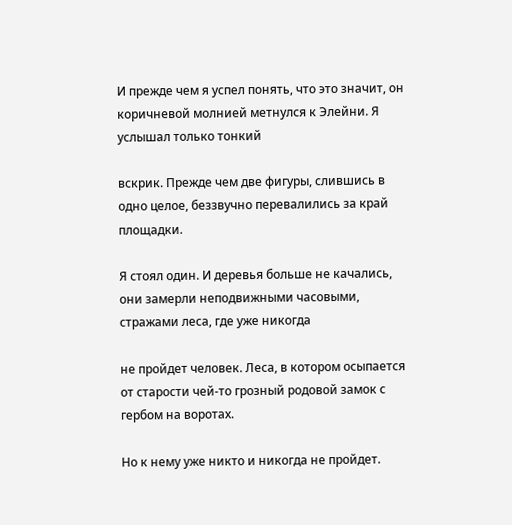И прежде чем я успел понять, что это значит, он коричневой молнией метнулся к Элейни. Я услышал только тонкий

вскрик. Прежде чем две фигуры, слившись в одно целое, беззвучно перевалились за край площадки.

Я стоял один. И деревья больше не качались, они замерли неподвижными часовыми, стражами леса, где уже никогда

не пройдет человек. Леса, в котором осыпается от старости чей-то грозный родовой замок с гербом на воротах.

Но к нему уже никто и никогда не пройдет.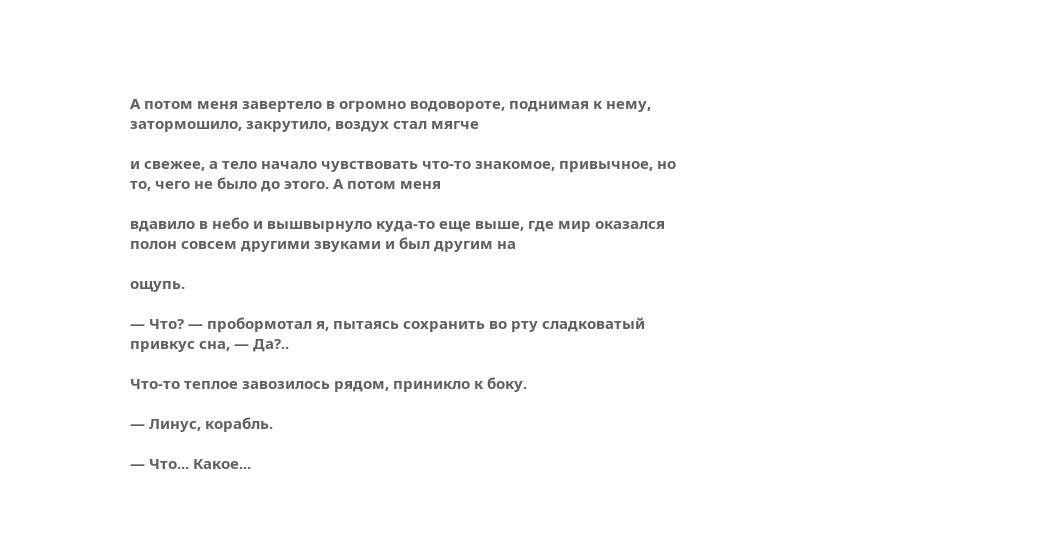А потом меня завертело в огромно водовороте, поднимая к нему, затормошило, закрутило, воздух стал мягче

и свежее, а тело начало чувствовать что-то знакомое, привычное, но то, чего не было до этого. А потом меня

вдавило в небо и вышвырнуло куда-то еще выше, где мир оказался полон совсем другими звуками и был другим на

ощупь.

— Что? — пробормотал я, пытаясь сохранить во рту сладковатый привкус сна, — Да?..

Что-то теплое завозилось рядом, приникло к боку.

— Линус, корабль.

— Что... Какое...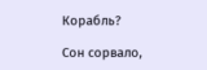Корабль?

Сон сорвало,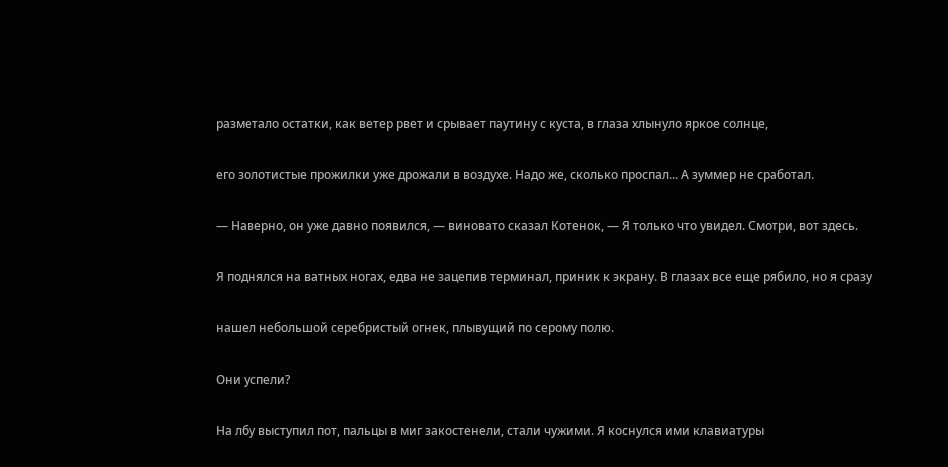разметало остатки, как ветер рвет и срывает паутину с куста, в глаза хлынуло яркое солнце,

его золотистые прожилки уже дрожали в воздухе. Надо же, сколько проспал... А зуммер не сработал.

— Наверно, он уже давно появился, — виновато сказал Котенок, — Я только что увидел. Смотри, вот здесь.

Я поднялся на ватных ногах, едва не зацепив терминал, приник к экрану. В глазах все еще рябило, но я сразу

нашел небольшой серебристый огнек, плывущий по серому полю.

Они успели?

На лбу выступил пот, пальцы в миг закостенели, стали чужими. Я коснулся ими клавиатуры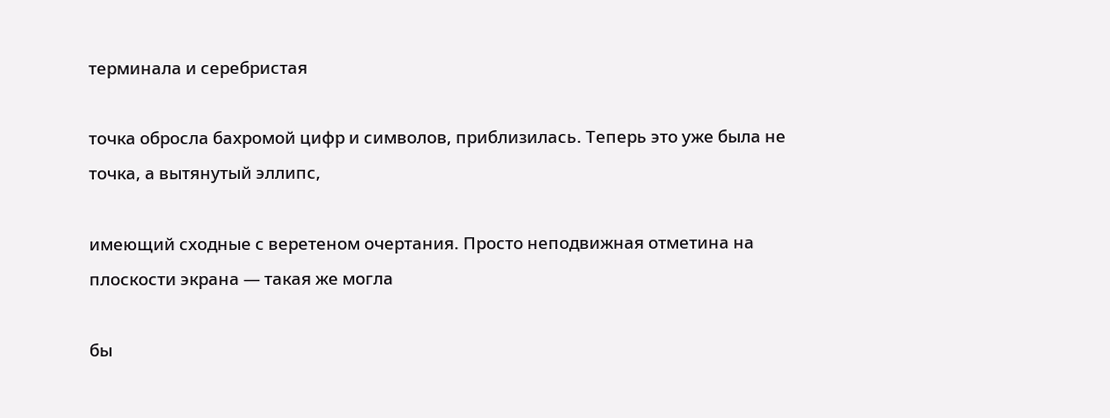терминала и серебристая

точка обросла бахромой цифр и символов, приблизилась. Теперь это уже была не точка, а вытянутый эллипс,

имеющий сходные с веретеном очертания. Просто неподвижная отметина на плоскости экрана — такая же могла

бы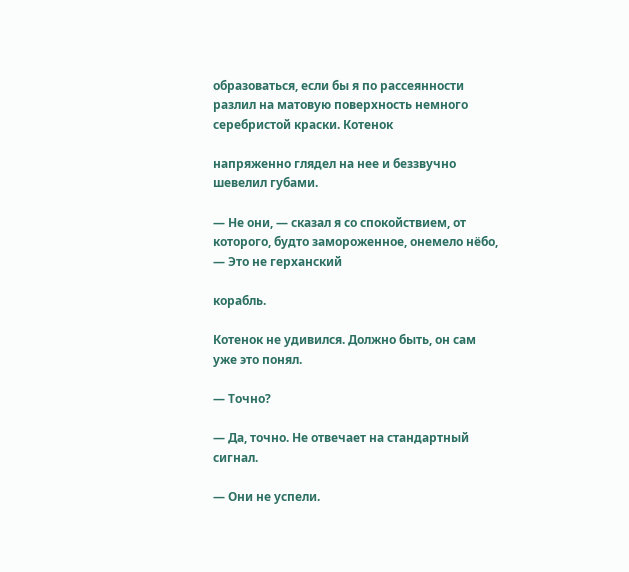образоваться, если бы я по рассеянности разлил на матовую поверхность немного серебристой краски. Котенок

напряженно глядел на нее и беззвучно шевелил губами.

— Не они, — сказал я со спокойствием, от которого, будто замороженное, онемело нёбо, — Это не герханский

корабль.

Котенок не удивился. Должно быть, он сам уже это понял.

— Точно?

— Да, точно. Не отвечает на стандартный сигнал.

— Они не успели.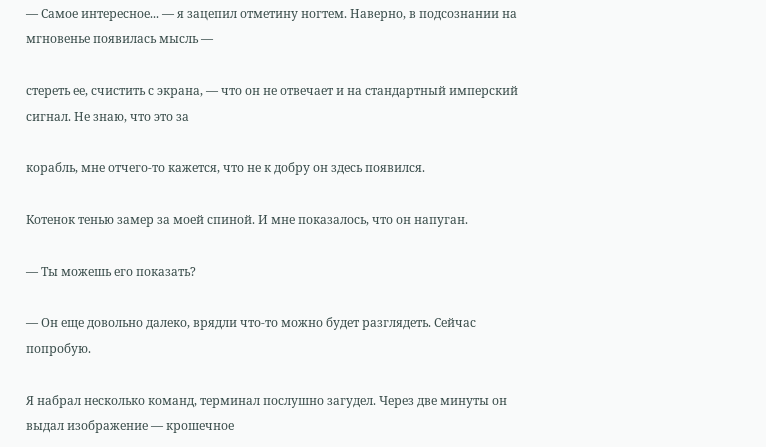— Самое интересное... — я зацепил отметину ногтем. Наверно, в подсознании на мгновенье появилась мысль —

стереть ее, счистить с экрана, — что он не отвечает и на стандартный имперский сигнал. Не знаю, что это за

корабль, мне отчего-то кажется, что не к добру он здесь появился.

Котенок тенью замер за моей спиной. И мне показалось, что он напуган.

— Ты можешь его показать?

— Он еще довольно далеко, врядли что-то можно будет разглядеть. Сейчас попробую.

Я набрал несколько команд, терминал послушно загудел. Через две минуты он выдал изображение — крошечное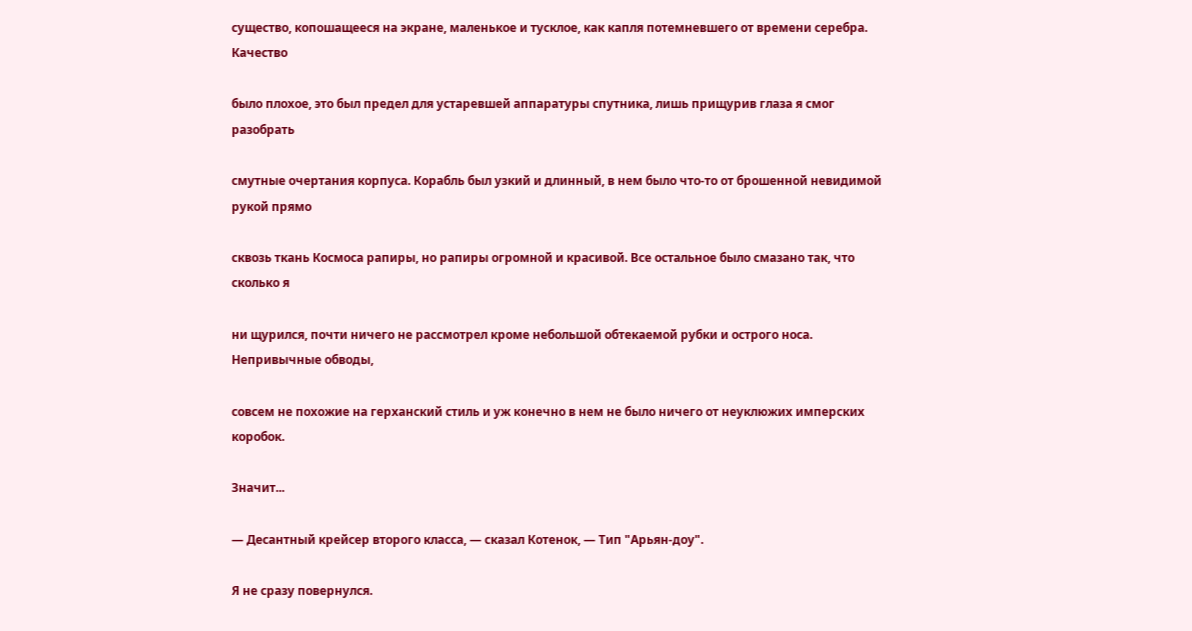существо, копошащееся на экране, маленькое и тусклое, как капля потемневшего от времени серебра. Качество

было плохое, это был предел для устаревшей аппаратуры спутника, лишь прищурив глаза я смог разобрать

смутные очертания корпуса. Корабль был узкий и длинный, в нем было что-то от брошенной невидимой рукой прямо

сквозь ткань Космоса рапиры, но рапиры огромной и красивой. Все остальное было смазано так, что сколько я

ни щурился, почти ничего не рассмотрел кроме небольшой обтекаемой рубки и острого носа. Непривычные обводы,

совсем не похожие на герханский стиль и уж конечно в нем не было ничего от неуклюжих имперских коробок.

Значит...

— Десантный крейсер второго класса, — сказал Котенок, — Тип "Арьян-доу".

Я не сразу повернулся.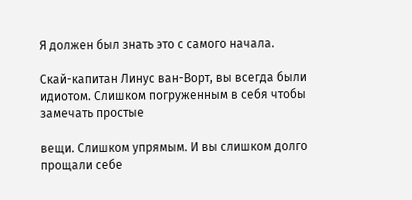Я должен был знать это с самого начала.

Скай-капитан Линус ван-Ворт, вы всегда были идиотом. Слишком погруженным в себя чтобы замечать простые

вещи. Слишком упрямым. И вы слишком долго прощали себе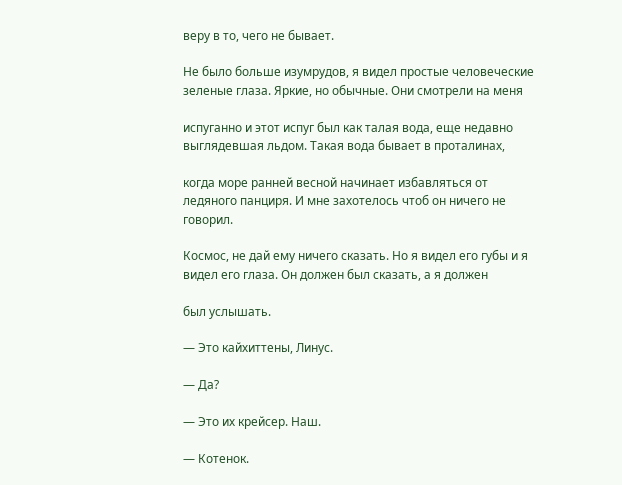веру в то, чего не бывает.

Не было больше изумрудов, я видел простые человеческие зеленые глаза. Яркие, но обычные. Они смотрели на меня

испуганно и этот испуг был как талая вода, еще недавно выглядевшая льдом. Такая вода бывает в проталинах,

когда море ранней весной начинает избавляться от ледяного панциря. И мне захотелось чтоб он ничего не говорил.

Космос, не дай ему ничего сказать. Но я видел его губы и я видел его глаза. Он должен был сказать, а я должен

был услышать.

— Это кайхиттены, Линус.

— Да?

— Это их крейсер. Наш.

— Котенок.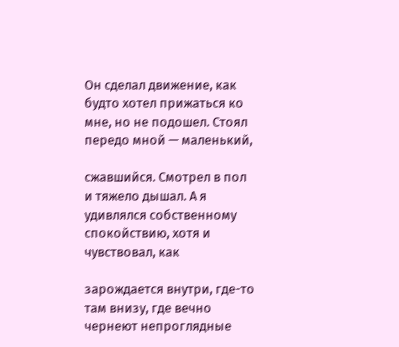Он сделал движение, как будто хотел прижаться ко мне, но не подошел. Стоял передо мной — маленький,

сжавшийся. Смотрел в пол и тяжело дышал. А я удивлялся собственному спокойствию, хотя и чувствовал, как

зарождается внутри, где-то там внизу, где вечно чернеют непроглядные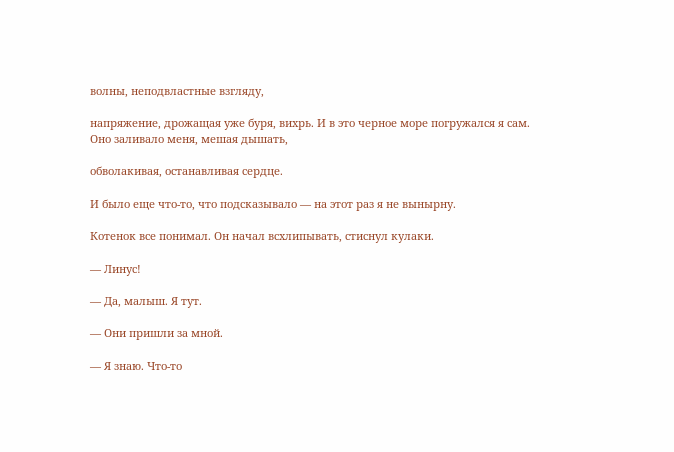волны, неподвластные взгляду,

напряжение, дрожащая уже буря, вихрь. И в это черное море погружался я сам. Оно заливало меня, мешая дышать,

обволакивая, останавливая сердце.

И было еще что-то, что подсказывало — на этот раз я не вынырну.

Котенок все понимал. Он начал всхлипывать, стиснул кулаки.

— Линус!

— Да, малыш. Я тут.

— Они пришли за мной.

— Я знаю. Что-то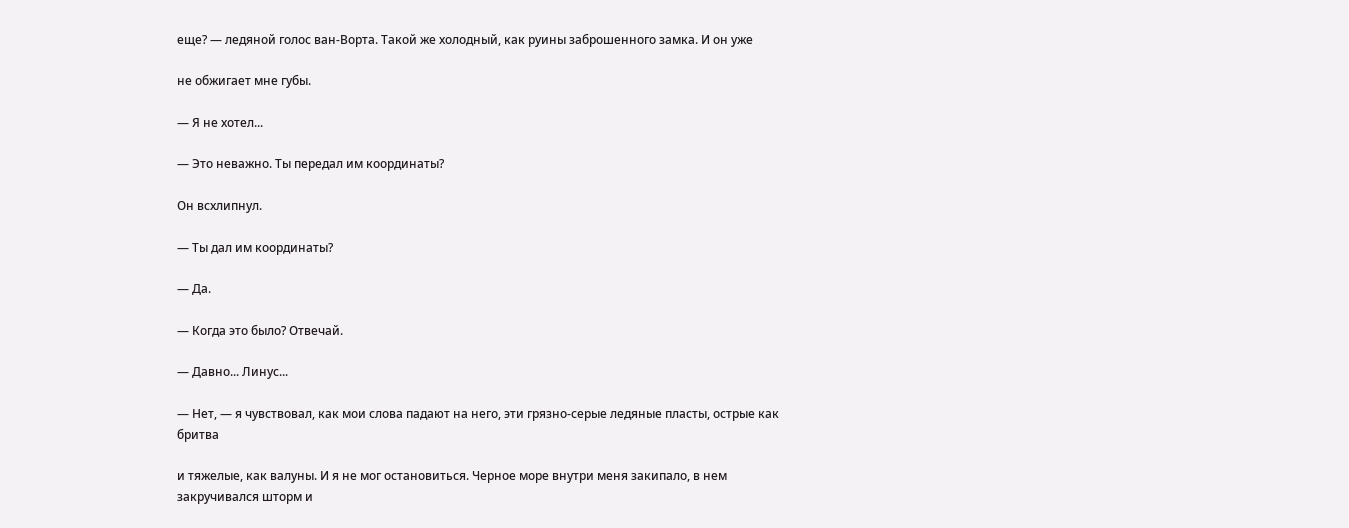еще? — ледяной голос ван-Ворта. Такой же холодный, как руины заброшенного замка. И он уже

не обжигает мне губы.

— Я не хотел...

— Это неважно. Ты передал им координаты?

Он всхлипнул.

— Ты дал им координаты?

— Да.

— Когда это было? Отвечай.

— Давно... Линус...

— Нет, — я чувствовал, как мои слова падают на него, эти грязно-серые ледяные пласты, острые как бритва

и тяжелые, как валуны. И я не мог остановиться. Черное море внутри меня закипало, в нем закручивался шторм и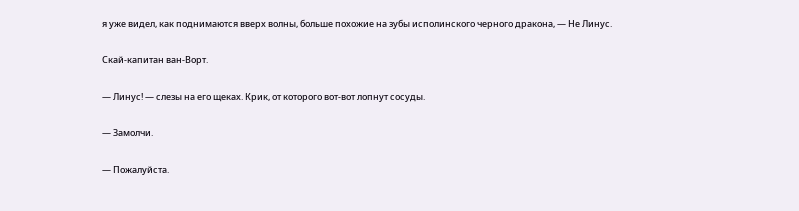я уже видел, как поднимаются вверх волны, больше похожие на зубы исполинского черного дракона, — Не Линус.

Скай-капитан ван-Ворт.

— Линус! — слезы на его щеках. Крик, от которого вот-вот лопнут сосуды.

— Замолчи.

— Пожалуйста.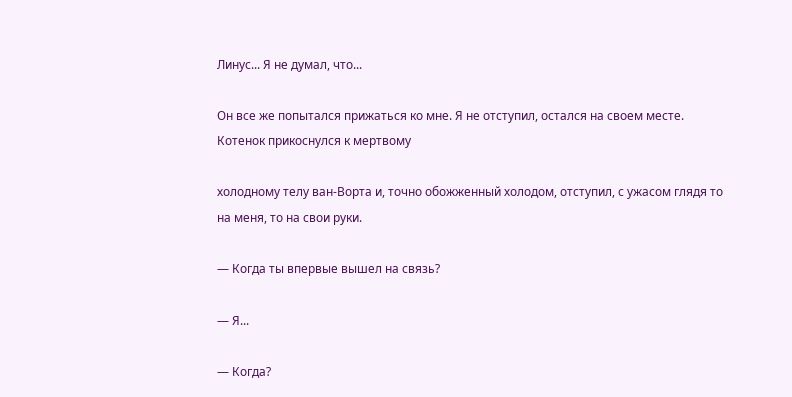Линус... Я не думал, что...

Он все же попытался прижаться ко мне. Я не отступил, остался на своем месте. Котенок прикоснулся к мертвому

холодному телу ван-Ворта и, точно обожженный холодом, отступил, с ужасом глядя то на меня, то на свои руки.

— Когда ты впервые вышел на связь?

— Я...

— Когда?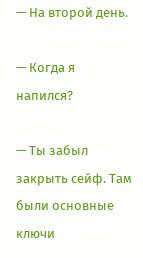— На второй день.

— Когда я напился?

— Ты забыл закрыть сейф. Там были основные ключи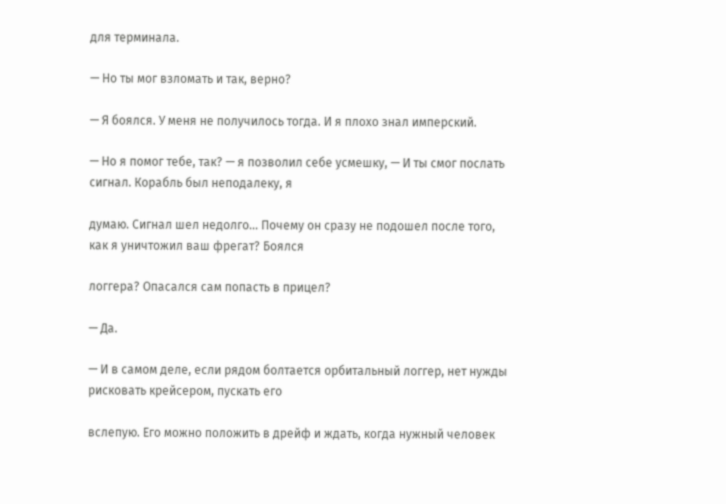для терминала.

— Но ты мог взломать и так, верно?

— Я боялся. У меня не получилось тогда. И я плохо знал имперский.

— Но я помог тебе, так? — я позволил себе усмешку, — И ты смог послать сигнал. Корабль был неподалеку, я

думаю. Сигнал шел недолго... Почему он сразу не подошел после того, как я уничтожил ваш фрегат? Боялся

логгера? Опасался сам попасть в прицел?

— Да.

— И в самом деле, если рядом болтается орбитальный логгер, нет нужды рисковать крейсером, пускать его

вслепую. Его можно положить в дрейф и ждать, когда нужный человек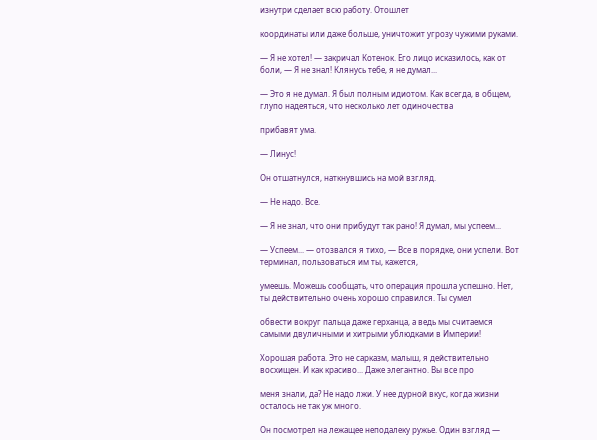изнутри сделает всю работу. Отошлет

координаты или даже больше, уничтожит угрозу чужими руками.

— Я не хотел! — закричал Котенок. Его лицо исказилось, как от боли, — Я не знал! Клянусь тебе, я не думал...

— Это я не думал. Я был полным идиотом. Как всегда, в общем, глупо надеяться, что несколько лет одиночества

прибавят ума.

— Линус!

Он отшатнулся, наткнувшись на мой взгляд.

— Не надо. Все.

— Я не знал, что они прибудут так рано! Я думал, мы успеем...

— Успеем... — отозвался я тихо, — Все в порядке, они успели. Вот терминал, пользоваться им ты, кажется,

умеешь. Можешь сообщать, что операция прошла успешно. Нет, ты действительно очень хорошо справился. Ты сумел

обвести вокруг пальца даже герханца, а ведь мы считаемся самыми двуличными и хитрыми ублюдками в Империи!

Хорошая работа. Это не сарказм, малыш, я действительно восхищен. И как красиво... Даже элегантно. Вы все про

меня знали, да? Не надо лжи. У нее дурной вкус, когда жизни осталось не так уж много.

Он посмотрел на лежащее неподалеку ружье. Один взгляд —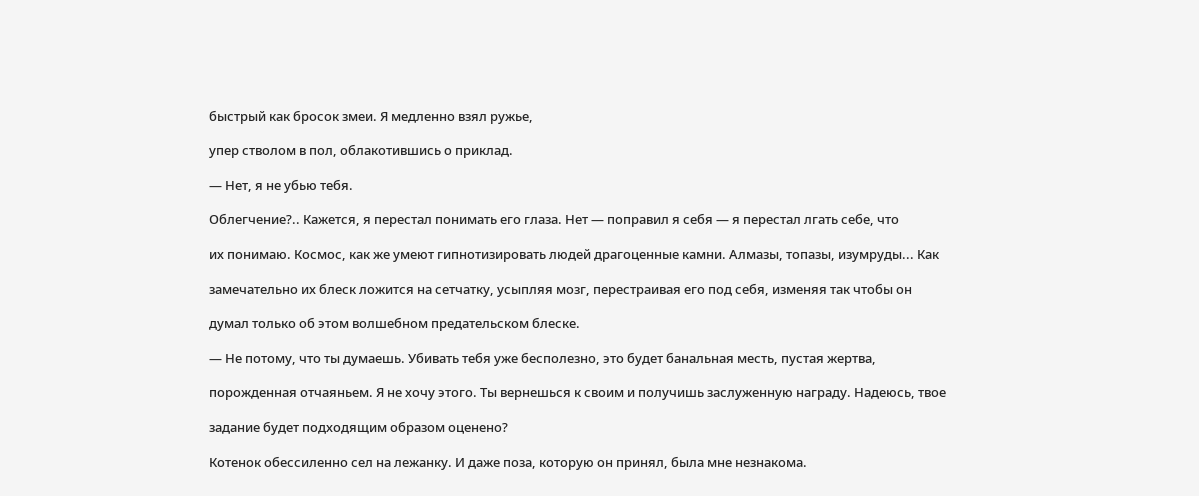быстрый как бросок змеи. Я медленно взял ружье,

упер стволом в пол, облакотившись о приклад.

— Нет, я не убью тебя.

Облегчение?.. Кажется, я перестал понимать его глаза. Нет — поправил я себя — я перестал лгать себе, что

их понимаю. Космос, как же умеют гипнотизировать людей драгоценные камни. Алмазы, топазы, изумруды... Как

замечательно их блеск ложится на сетчатку, усыпляя мозг, перестраивая его под себя, изменяя так чтобы он

думал только об этом волшебном предательском блеске.

— Не потому, что ты думаешь. Убивать тебя уже бесполезно, это будет банальная месть, пустая жертва,

порожденная отчаяньем. Я не хочу этого. Ты вернешься к своим и получишь заслуженную награду. Надеюсь, твое

задание будет подходящим образом оценено?

Котенок обессиленно сел на лежанку. И даже поза, которую он принял, была мне незнакома.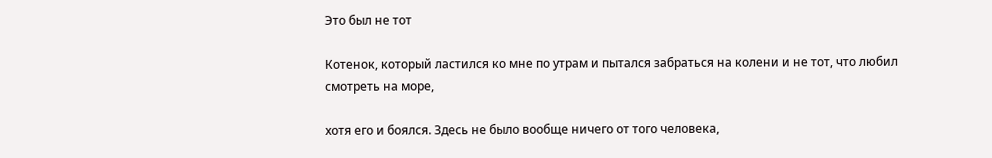Это был не тот

Котенок, который ластился ко мне по утрам и пытался забраться на колени и не тот, что любил смотреть на море,

хотя его и боялся. Здесь не было вообще ничего от того человека,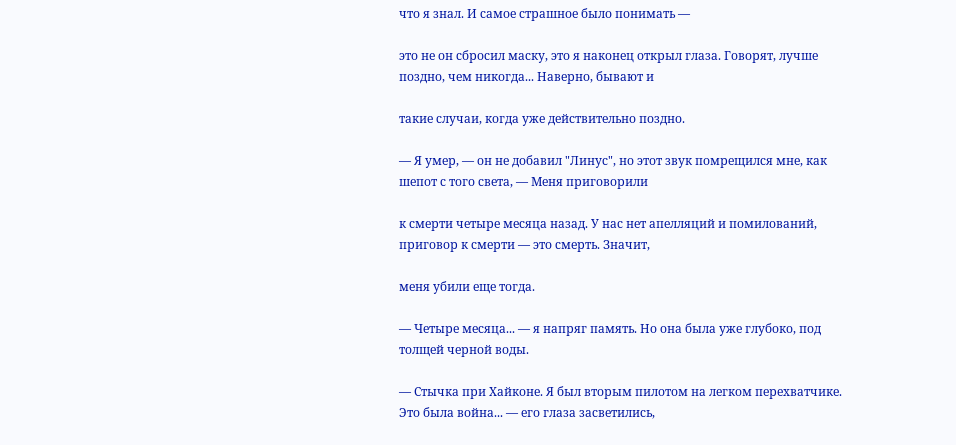что я знал. И самое страшное было понимать —

это не он сбросил маску, это я наконец открыл глаза. Говорят, лучше поздно, чем никогда... Наверно, бывают и

такие случаи, когда уже действительно поздно.

— Я умер, — он не добавил "Линус", но этот звук помрещился мне, как шепот с того света, — Меня приговорили

к смерти четыре месяца назад. У нас нет апелляций и помилований, приговор к смерти — это смерть. Значит,

меня убили еще тогда.

— Четыре месяца... — я напряг память. Но она была уже глубоко, под толщей черной воды.

— Стычка при Хайконе. Я был вторым пилотом на легком перехватчике. Это была война... — его глаза засветились,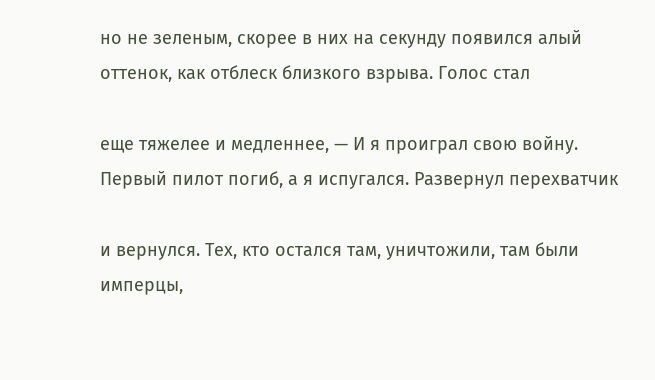но не зеленым, скорее в них на секунду появился алый оттенок, как отблеск близкого взрыва. Голос стал

еще тяжелее и медленнее, — И я проиграл свою войну. Первый пилот погиб, а я испугался. Развернул перехватчик

и вернулся. Тех, кто остался там, уничтожили, там были имперцы,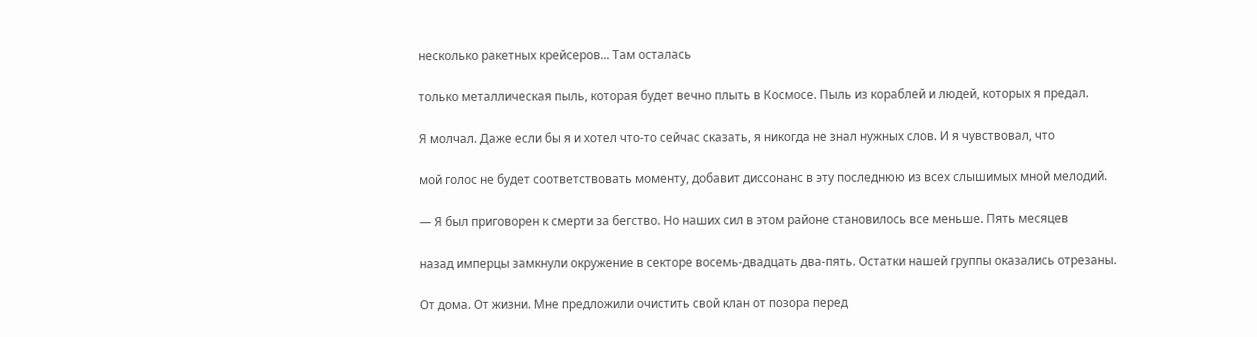несколько ракетных крейсеров... Там осталась

только металлическая пыль, которая будет вечно плыть в Космосе. Пыль из кораблей и людей, которых я предал.

Я молчал. Даже если бы я и хотел что-то сейчас сказать, я никогда не знал нужных слов. И я чувствовал, что

мой голос не будет соответствовать моменту, добавит диссонанс в эту последнюю из всех слышимых мной мелодий.

— Я был приговорен к смерти за бегство. Но наших сил в этом районе становилось все меньше. Пять месяцев

назад имперцы замкнули окружение в секторе восемь-двадцать два-пять. Остатки нашей группы оказались отрезаны.

От дома. От жизни. Мне предложили очистить свой клан от позора перед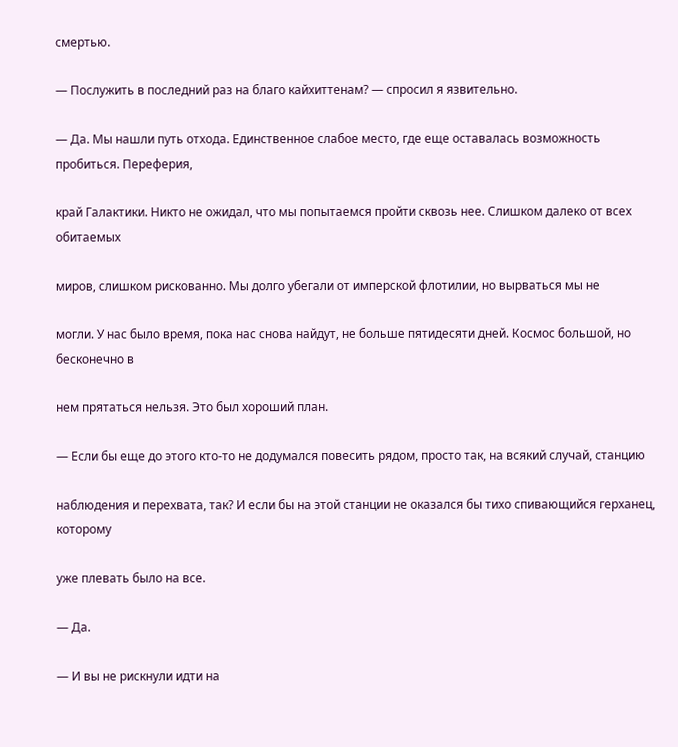смертью.

— Послужить в последний раз на благо кайхиттенам? — спросил я язвительно.

— Да. Мы нашли путь отхода. Единственное слабое место, где еще оставалась возможность пробиться. Переферия,

край Галактики. Никто не ожидал, что мы попытаемся пройти сквозь нее. Слишком далеко от всех обитаемых

миров, слишком рискованно. Мы долго убегали от имперской флотилии, но вырваться мы не

могли. У нас было время, пока нас снова найдут, не больше пятидесяти дней. Космос большой, но бесконечно в

нем прятаться нельзя. Это был хороший план.

— Если бы еще до этого кто-то не додумался повесить рядом, просто так, на всякий случай, станцию

наблюдения и перехвата, так? И если бы на этой станции не оказался бы тихо спивающийся герханец, которому

уже плевать было на все.

— Да.

— И вы не рискнули идти на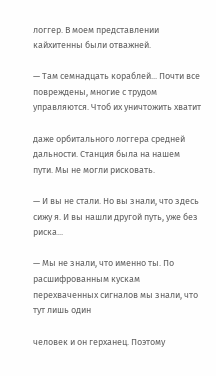логгер. В моем представлении кайхитенны были отважней.

— Там семнадцать кораблей... Почти все повреждены, многие с трудом управляются. Чтоб их уничтожить хватит

даже орбитального логгера средней дальности. Станция была на нашем пути. Мы не могли рисковать.

— И вы не стали. Но вы знали, что здесь сижу я. И вы нашли другой путь, уже без риска...

— Мы не знали, что именно ты. По расшифрованным кускам перехваченных сигналов мы знали, что тут лишь один

человек и он герханец. Поэтому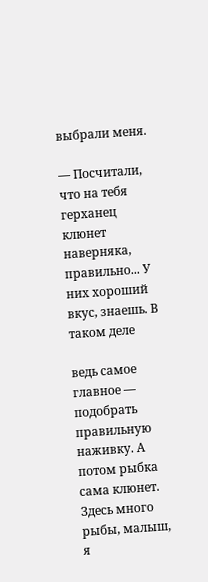выбрали меня.

— Посчитали, что на тебя герханец клюнет наверняка, правильно... У них хороший вкус, знаешь. В таком деле

ведь самое главное — подобрать правильную наживку. А потом рыбка сама клюнет. Здесь много рыбы, малыш, я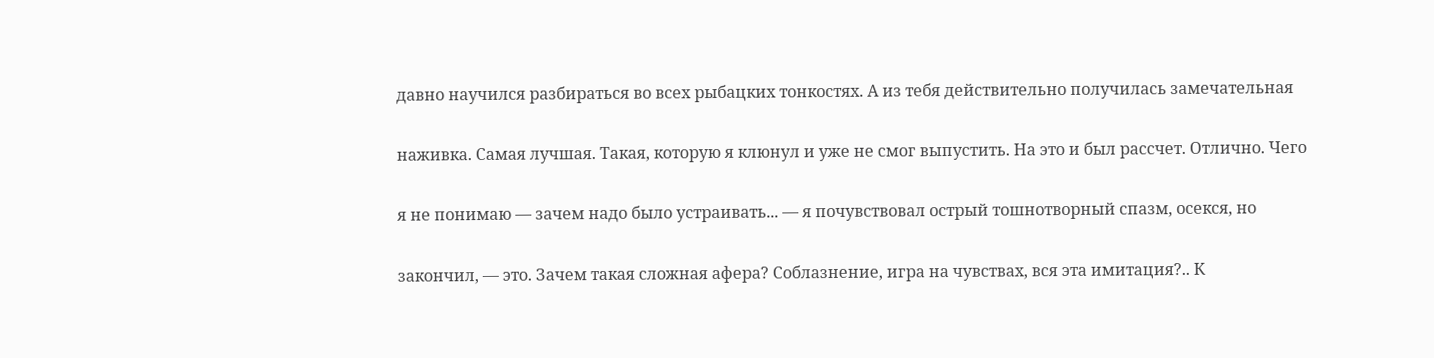давно научился разбираться во всех рыбацких тонкостях. А из тебя действительно получилась замечательная

наживка. Самая лучшая. Такая, которую я клюнул и уже не смог выпустить. На это и был рассчет. Отлично. Чего

я не понимаю — зачем надо было устраивать... — я почувствовал острый тошнотворный спазм, осекся, но

закончил, — это. Зачем такая сложная афера? Соблазнение, игра на чувствах, вся эта имитация?.. К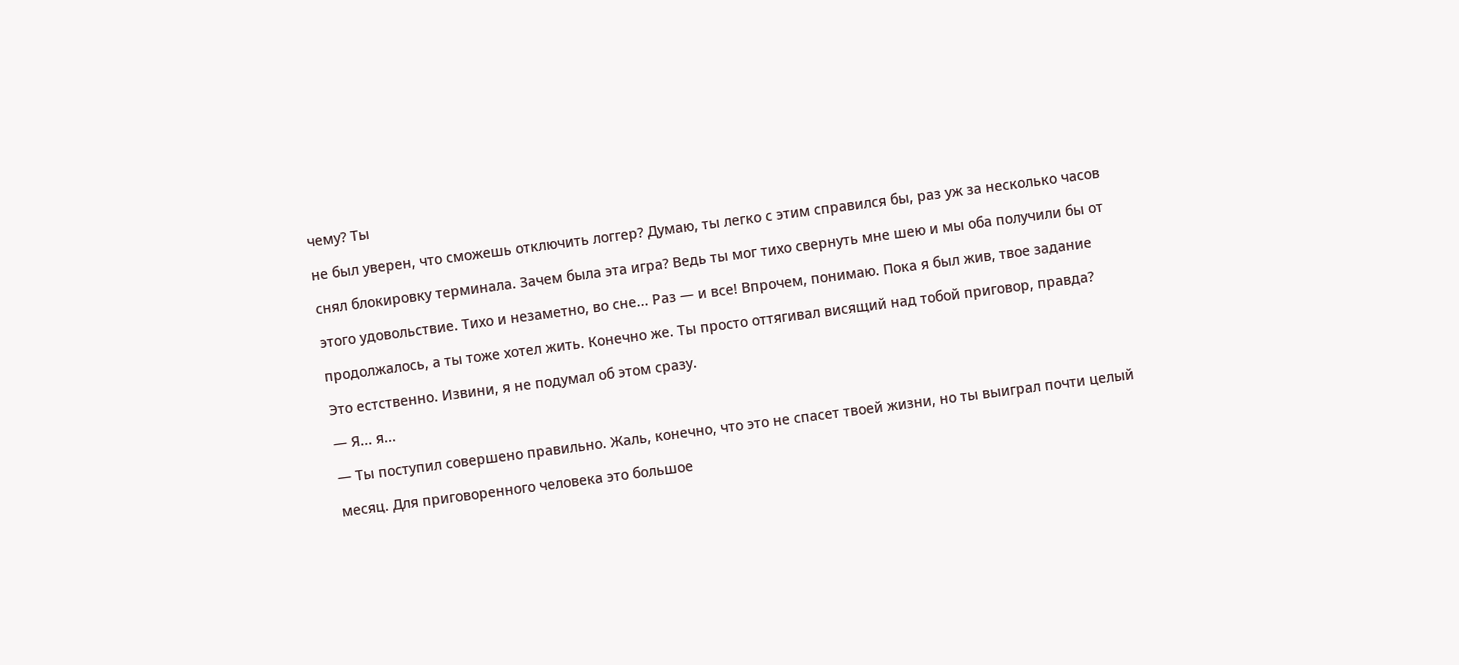чему? Ты

не был уверен, что сможешь отключить логгер? Думаю, ты легко с этим справился бы, раз уж за несколько часов

снял блокировку терминала. Зачем была эта игра? Ведь ты мог тихо свернуть мне шею и мы оба получили бы от

этого удовольствие. Тихо и незаметно, во сне... Раз — и все! Впрочем, понимаю. Пока я был жив, твое задание

продолжалось, а ты тоже хотел жить. Конечно же. Ты просто оттягивал висящий над тобой приговор, правда?

Это естственно. Извини, я не подумал об этом сразу.

— Я... я...

— Ты поступил совершено правильно. Жаль, конечно, что это не спасет твоей жизни, но ты выиграл почти целый

месяц. Для приговоренного человека это большое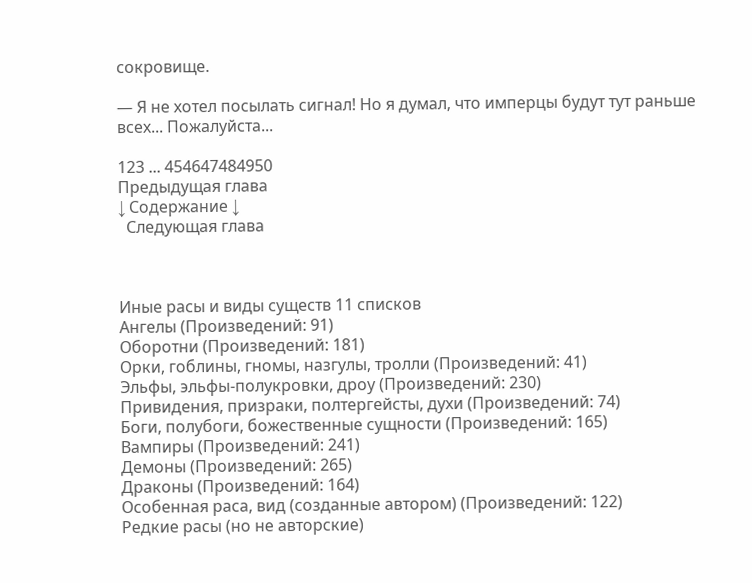сокровище.

— Я не хотел посылать сигнал! Но я думал, что имперцы будут тут раньше всех... Пожалуйста...

123 ... 454647484950
Предыдущая глава
↓ Содержание ↓
  Следующая глава



Иные расы и виды существ 11 списков
Ангелы (Произведений: 91)
Оборотни (Произведений: 181)
Орки, гоблины, гномы, назгулы, тролли (Произведений: 41)
Эльфы, эльфы-полукровки, дроу (Произведений: 230)
Привидения, призраки, полтергейсты, духи (Произведений: 74)
Боги, полубоги, божественные сущности (Произведений: 165)
Вампиры (Произведений: 241)
Демоны (Произведений: 265)
Драконы (Произведений: 164)
Особенная раса, вид (созданные автором) (Произведений: 122)
Редкие расы (но не авторские)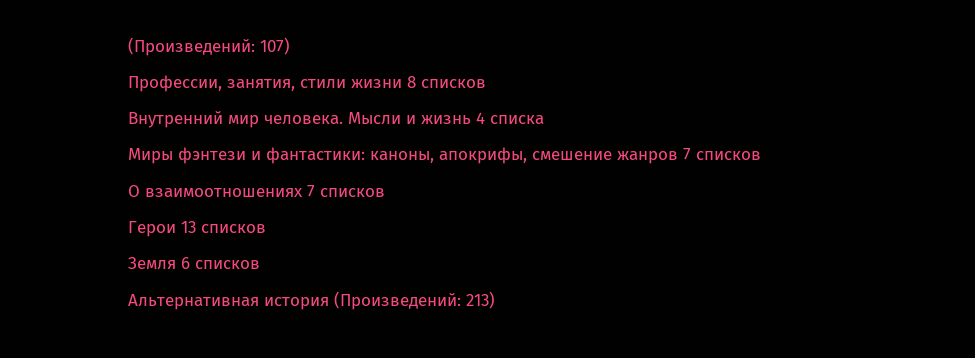(Произведений: 107)
Профессии, занятия, стили жизни 8 списков
Внутренний мир человека. Мысли и жизнь 4 списка
Миры фэнтези и фантастики: каноны, апокрифы, смешение жанров 7 списков
О взаимоотношениях 7 списков
Герои 13 списков
Земля 6 списков
Альтернативная история (Произведений: 213)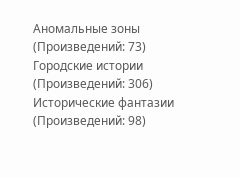Аномальные зоны (Произведений: 73)
Городские истории (Произведений: 306)
Исторические фантазии (Произведений: 98)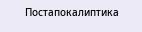Постапокалиптика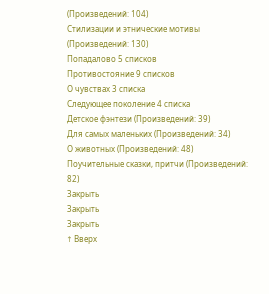(Произведений: 104)
Стилизации и этнические мотивы (Произведений: 130)
Попадалово 5 списков
Противостояние 9 списков
О чувствах 3 списка
Следующее поколение 4 списка
Детское фэнтези (Произведений: 39)
Для самых маленьких (Произведений: 34)
О животных (Произведений: 48)
Поучительные сказки, притчи (Произведений: 82)
Закрыть
Закрыть
Закрыть
↑ Вверх